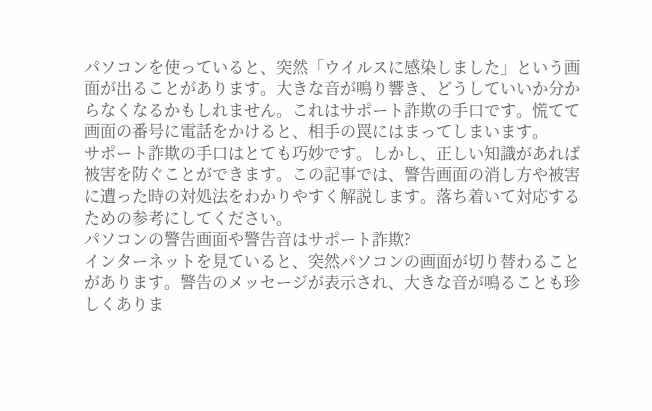パソコンを使っていると、突然「ウイルスに感染しました」という画面が出ることがあります。大きな音が鳴り響き、どうしていいか分からなくなるかもしれません。これはサポート詐欺の手口です。慌てて画面の番号に電話をかけると、相手の罠にはまってしまいます。
サポート詐欺の手口はとても巧妙です。しかし、正しい知識があれば被害を防ぐことができます。この記事では、警告画面の消し方や被害に遭った時の対処法をわかりやすく解説します。落ち着いて対応するための参考にしてください。
パソコンの警告画面や警告音はサポート詐欺?
インターネットを見ていると、突然パソコンの画面が切り替わることがあります。警告のメッセージが表示され、大きな音が鳴ることも珍しくありま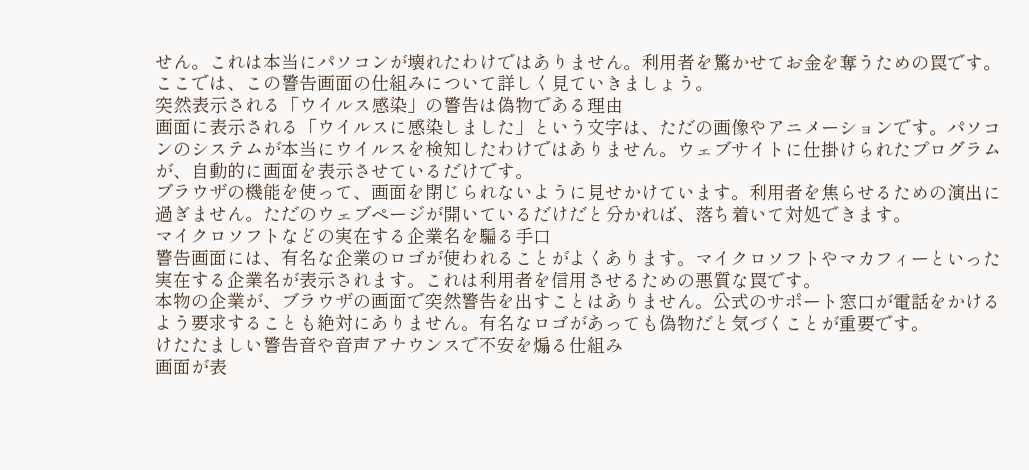せん。これは本当にパソコンが壊れたわけではありません。利用者を驚かせてお金を奪うための罠です。ここでは、この警告画面の仕組みについて詳しく見ていきましょう。
突然表示される「ウイルス感染」の警告は偽物である理由
画面に表示される「ウイルスに感染しました」という文字は、ただの画像やアニメーションです。パソコンのシステムが本当にウイルスを検知したわけではありません。ウェブサイトに仕掛けられたプログラムが、自動的に画面を表示させているだけです。
ブラウザの機能を使って、画面を閉じられないように見せかけています。利用者を焦らせるための演出に過ぎません。ただのウェブページが開いているだけだと分かれば、落ち着いて対処できます。
マイクロソフトなどの実在する企業名を騙る手口
警告画面には、有名な企業のロゴが使われることがよくあります。マイクロソフトやマカフィーといった実在する企業名が表示されます。これは利用者を信用させるための悪質な罠です。
本物の企業が、ブラウザの画面で突然警告を出すことはありません。公式のサポート窓口が電話をかけるよう要求することも絶対にありません。有名なロゴがあっても偽物だと気づくことが重要です。
けたたましい警告音や音声アナウンスで不安を煽る仕組み
画面が表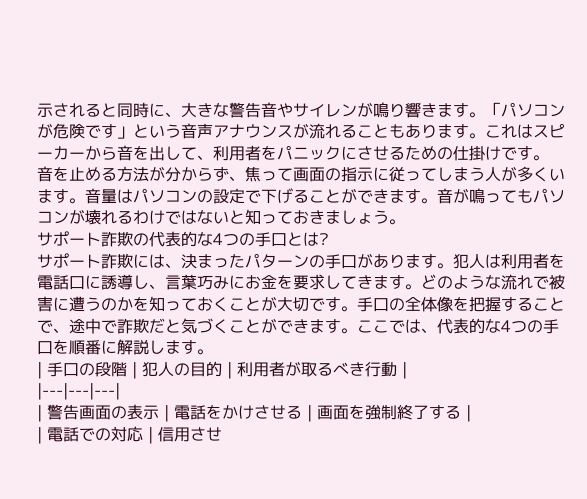示されると同時に、大きな警告音やサイレンが鳴り響きます。「パソコンが危険です」という音声アナウンスが流れることもあります。これはスピーカーから音を出して、利用者をパニックにさせるための仕掛けです。
音を止める方法が分からず、焦って画面の指示に従ってしまう人が多くいます。音量はパソコンの設定で下げることができます。音が鳴ってもパソコンが壊れるわけではないと知っておきましょう。
サポート詐欺の代表的な4つの手口とは?
サポート詐欺には、決まったパターンの手口があります。犯人は利用者を電話口に誘導し、言葉巧みにお金を要求してきます。どのような流れで被害に遭うのかを知っておくことが大切です。手口の全体像を把握することで、途中で詐欺だと気づくことができます。ここでは、代表的な4つの手口を順番に解説します。
| 手口の段階 | 犯人の目的 | 利用者が取るべき行動 |
|---|---|---|
| 警告画面の表示 | 電話をかけさせる | 画面を強制終了する |
| 電話での対応 | 信用させ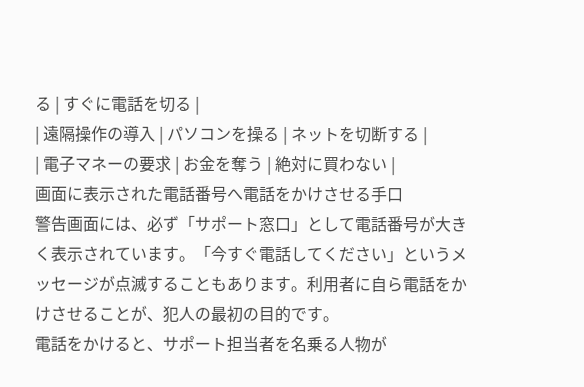る | すぐに電話を切る |
| 遠隔操作の導入 | パソコンを操る | ネットを切断する |
| 電子マネーの要求 | お金を奪う | 絶対に買わない |
画面に表示された電話番号へ電話をかけさせる手口
警告画面には、必ず「サポート窓口」として電話番号が大きく表示されています。「今すぐ電話してください」というメッセージが点滅することもあります。利用者に自ら電話をかけさせることが、犯人の最初の目的です。
電話をかけると、サポート担当者を名乗る人物が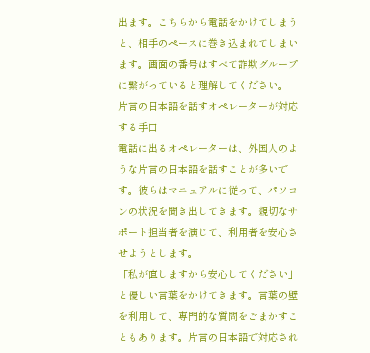出ます。こちらから電話をかけてしまうと、相手のペースに巻き込まれてしまいます。画面の番号はすべて詐欺グループに繋がっていると理解してください。
片言の日本語を話すオペレーターが対応する手口
電話に出るオペレーターは、外国人のような片言の日本語を話すことが多いです。彼らはマニュアルに従って、パソコンの状況を聞き出してきます。親切なサポート担当者を演じて、利用者を安心させようとします。
「私が直しますから安心してください」と優しい言葉をかけてきます。言葉の壁を利用して、専門的な質問をごまかすこともあります。片言の日本語で対応され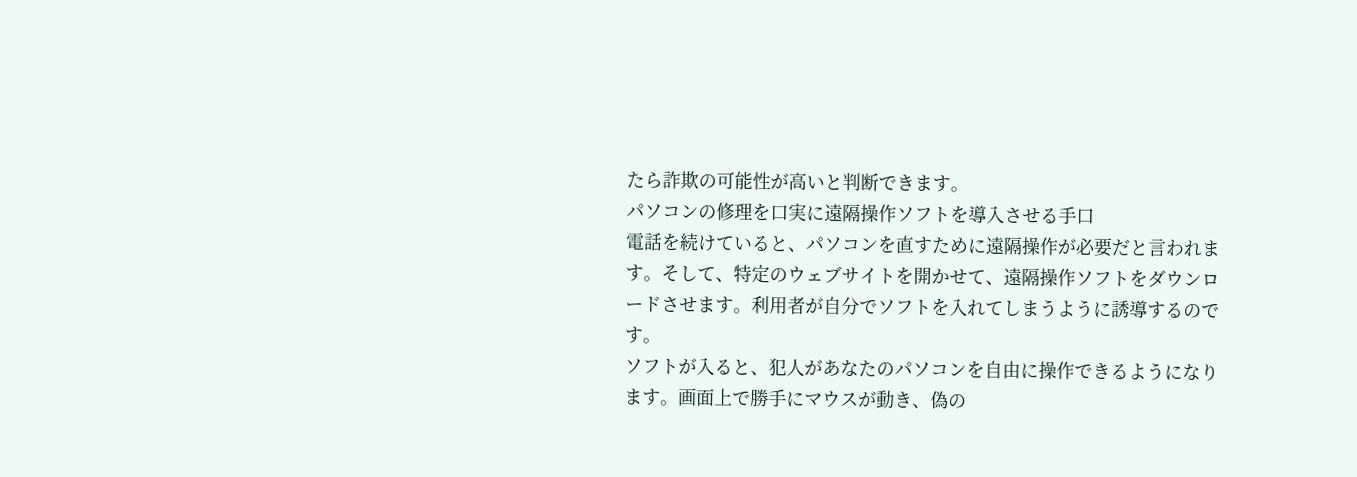たら詐欺の可能性が高いと判断できます。
パソコンの修理を口実に遠隔操作ソフトを導入させる手口
電話を続けていると、パソコンを直すために遠隔操作が必要だと言われます。そして、特定のウェブサイトを開かせて、遠隔操作ソフトをダウンロードさせます。利用者が自分でソフトを入れてしまうように誘導するのです。
ソフトが入ると、犯人があなたのパソコンを自由に操作できるようになります。画面上で勝手にマウスが動き、偽の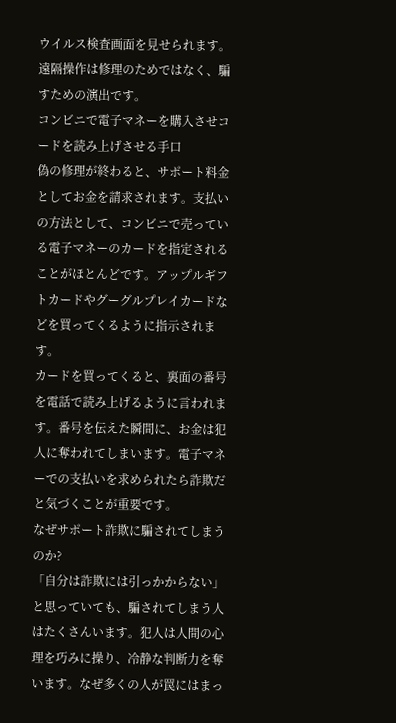ウイルス検査画面を見せられます。遠隔操作は修理のためではなく、騙すための演出です。
コンビニで電子マネーを購入させコードを読み上げさせる手口
偽の修理が終わると、サポート料金としてお金を請求されます。支払いの方法として、コンビニで売っている電子マネーのカードを指定されることがほとんどです。アップルギフトカードやグーグルプレイカードなどを買ってくるように指示されます。
カードを買ってくると、裏面の番号を電話で読み上げるように言われます。番号を伝えた瞬間に、お金は犯人に奪われてしまいます。電子マネーでの支払いを求められたら詐欺だと気づくことが重要です。
なぜサポート詐欺に騙されてしまうのか?
「自分は詐欺には引っかからない」と思っていても、騙されてしまう人はたくさんいます。犯人は人間の心理を巧みに操り、冷静な判断力を奪います。なぜ多くの人が罠にはまっ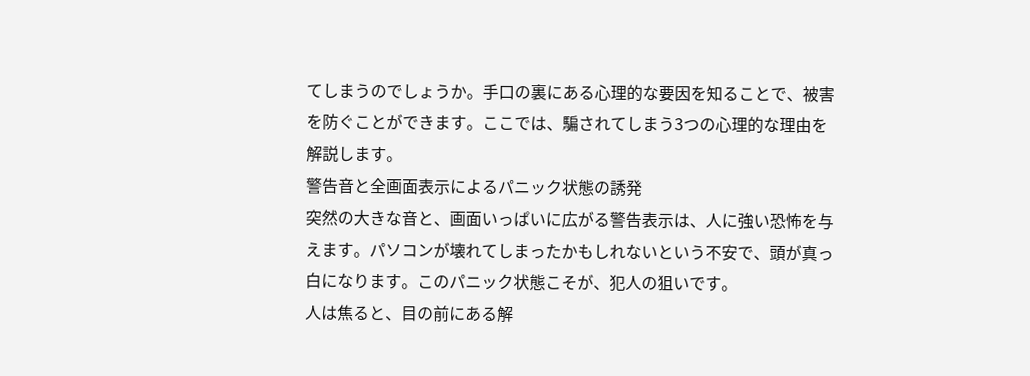てしまうのでしょうか。手口の裏にある心理的な要因を知ることで、被害を防ぐことができます。ここでは、騙されてしまう3つの心理的な理由を解説します。
警告音と全画面表示によるパニック状態の誘発
突然の大きな音と、画面いっぱいに広がる警告表示は、人に強い恐怖を与えます。パソコンが壊れてしまったかもしれないという不安で、頭が真っ白になります。このパニック状態こそが、犯人の狙いです。
人は焦ると、目の前にある解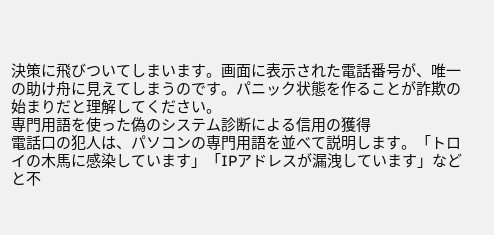決策に飛びついてしまいます。画面に表示された電話番号が、唯一の助け舟に見えてしまうのです。パニック状態を作ることが詐欺の始まりだと理解してください。
専門用語を使った偽のシステム診断による信用の獲得
電話口の犯人は、パソコンの専門用語を並べて説明します。「トロイの木馬に感染しています」「IPアドレスが漏洩しています」などと不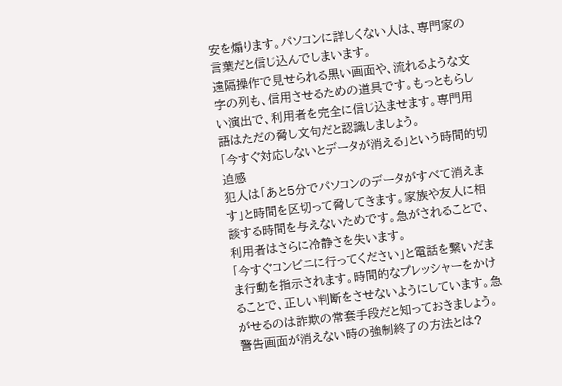安を煽ります。パソコンに詳しくない人は、専門家の言葉だと信じ込んでしまいます。
遠隔操作で見せられる黒い画面や、流れるような文字の列も、信用させるための道具です。もっともらしい演出で、利用者を完全に信じ込ませます。専門用語はただの脅し文句だと認識しましょう。
「今すぐ対応しないとデータが消える」という時間的切迫感
犯人は「あと5分でパソコンのデータがすべて消えます」と時間を区切って脅してきます。家族や友人に相談する時間を与えないためです。急がされることで、利用者はさらに冷静さを失います。
「今すぐコンビニに行ってください」と電話を繋いだまま行動を指示されます。時間的なプレッシャーをかけることで、正しい判断をさせないようにしています。急がせるのは詐欺の常套手段だと知っておきましょう。
警告画面が消えない時の強制終了の方法とは?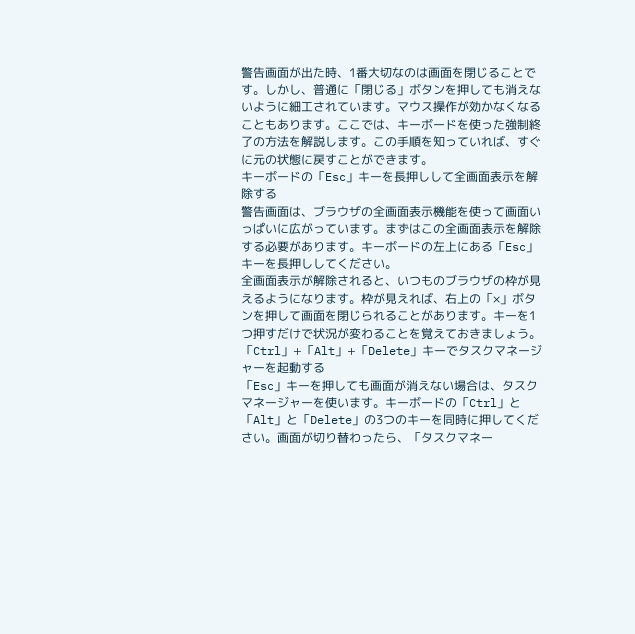警告画面が出た時、1番大切なのは画面を閉じることです。しかし、普通に「閉じる」ボタンを押しても消えないように細工されています。マウス操作が効かなくなることもあります。ここでは、キーボードを使った強制終了の方法を解説します。この手順を知っていれば、すぐに元の状態に戻すことができます。
キーボードの「Esc」キーを長押しして全画面表示を解除する
警告画面は、ブラウザの全画面表示機能を使って画面いっぱいに広がっています。まずはこの全画面表示を解除する必要があります。キーボードの左上にある「Esc」キーを長押ししてください。
全画面表示が解除されると、いつものブラウザの枠が見えるようになります。枠が見えれば、右上の「×」ボタンを押して画面を閉じられることがあります。キーを1つ押すだけで状況が変わることを覚えておきましょう。
「Ctrl」+「Alt」+「Delete」キーでタスクマネージャーを起動する
「Esc」キーを押しても画面が消えない場合は、タスクマネージャーを使います。キーボードの「Ctrl」と「Alt」と「Delete」の3つのキーを同時に押してください。画面が切り替わったら、「タスクマネー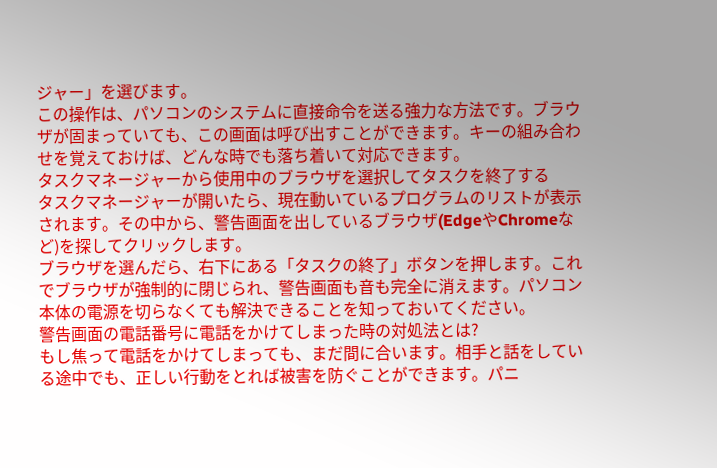ジャー」を選びます。
この操作は、パソコンのシステムに直接命令を送る強力な方法です。ブラウザが固まっていても、この画面は呼び出すことができます。キーの組み合わせを覚えておけば、どんな時でも落ち着いて対応できます。
タスクマネージャーから使用中のブラウザを選択してタスクを終了する
タスクマネージャーが開いたら、現在動いているプログラムのリストが表示されます。その中から、警告画面を出しているブラウザ(EdgeやChromeなど)を探してクリックします。
ブラウザを選んだら、右下にある「タスクの終了」ボタンを押します。これでブラウザが強制的に閉じられ、警告画面も音も完全に消えます。パソコン本体の電源を切らなくても解決できることを知っておいてください。
警告画面の電話番号に電話をかけてしまった時の対処法とは?
もし焦って電話をかけてしまっても、まだ間に合います。相手と話をしている途中でも、正しい行動をとれば被害を防ぐことができます。パニ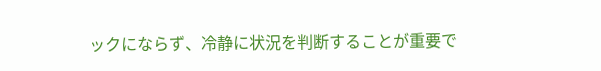ックにならず、冷静に状況を判断することが重要で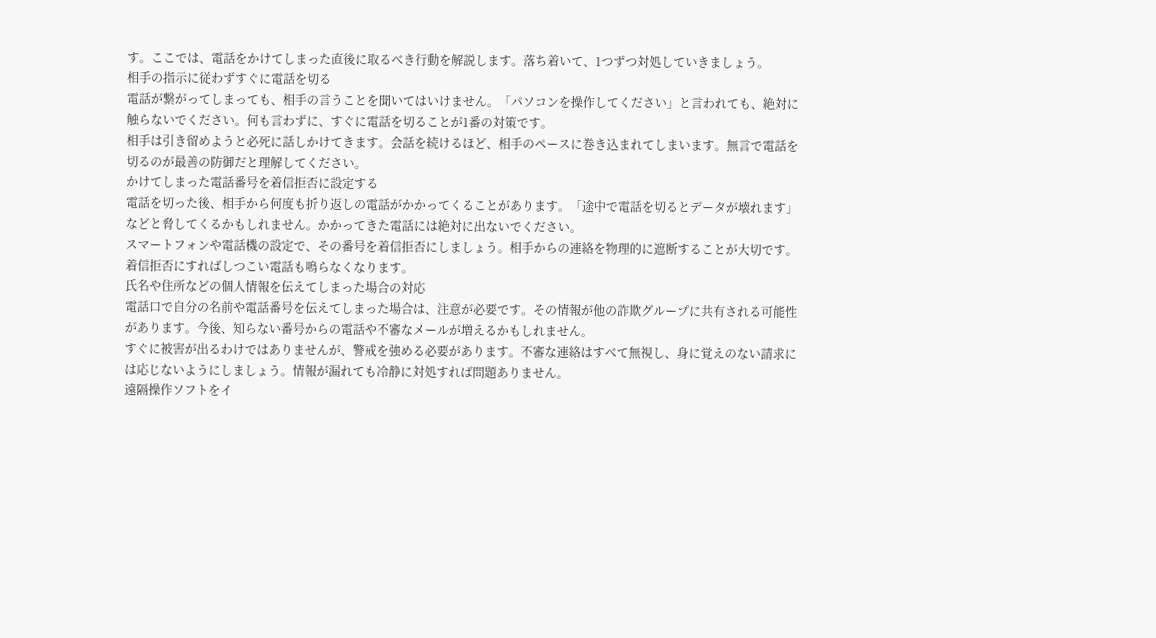す。ここでは、電話をかけてしまった直後に取るべき行動を解説します。落ち着いて、1つずつ対処していきましょう。
相手の指示に従わずすぐに電話を切る
電話が繋がってしまっても、相手の言うことを聞いてはいけません。「パソコンを操作してください」と言われても、絶対に触らないでください。何も言わずに、すぐに電話を切ることが1番の対策です。
相手は引き留めようと必死に話しかけてきます。会話を続けるほど、相手のペースに巻き込まれてしまいます。無言で電話を切るのが最善の防御だと理解してください。
かけてしまった電話番号を着信拒否に設定する
電話を切った後、相手から何度も折り返しの電話がかかってくることがあります。「途中で電話を切るとデータが壊れます」などと脅してくるかもしれません。かかってきた電話には絶対に出ないでください。
スマートフォンや電話機の設定で、その番号を着信拒否にしましょう。相手からの連絡を物理的に遮断することが大切です。着信拒否にすればしつこい電話も鳴らなくなります。
氏名や住所などの個人情報を伝えてしまった場合の対応
電話口で自分の名前や電話番号を伝えてしまった場合は、注意が必要です。その情報が他の詐欺グループに共有される可能性があります。今後、知らない番号からの電話や不審なメールが増えるかもしれません。
すぐに被害が出るわけではありませんが、警戒を強める必要があります。不審な連絡はすべて無視し、身に覚えのない請求には応じないようにしましょう。情報が漏れても冷静に対処すれば問題ありません。
遠隔操作ソフトをイ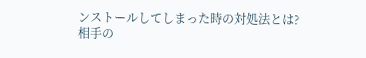ンストールしてしまった時の対処法とは?
相手の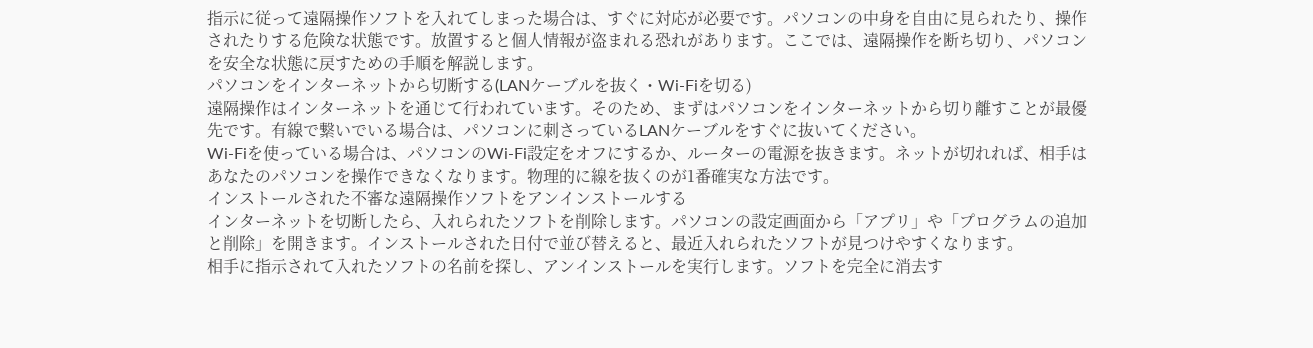指示に従って遠隔操作ソフトを入れてしまった場合は、すぐに対応が必要です。パソコンの中身を自由に見られたり、操作されたりする危険な状態です。放置すると個人情報が盗まれる恐れがあります。ここでは、遠隔操作を断ち切り、パソコンを安全な状態に戻すための手順を解説します。
パソコンをインターネットから切断する(LANケーブルを抜く・Wi-Fiを切る)
遠隔操作はインターネットを通じて行われています。そのため、まずはパソコンをインターネットから切り離すことが最優先です。有線で繋いでいる場合は、パソコンに刺さっているLANケーブルをすぐに抜いてください。
Wi-Fiを使っている場合は、パソコンのWi-Fi設定をオフにするか、ルーターの電源を抜きます。ネットが切れれば、相手はあなたのパソコンを操作できなくなります。物理的に線を抜くのが1番確実な方法です。
インストールされた不審な遠隔操作ソフトをアンインストールする
インターネットを切断したら、入れられたソフトを削除します。パソコンの設定画面から「アプリ」や「プログラムの追加と削除」を開きます。インストールされた日付で並び替えると、最近入れられたソフトが見つけやすくなります。
相手に指示されて入れたソフトの名前を探し、アンインストールを実行します。ソフトを完全に消去す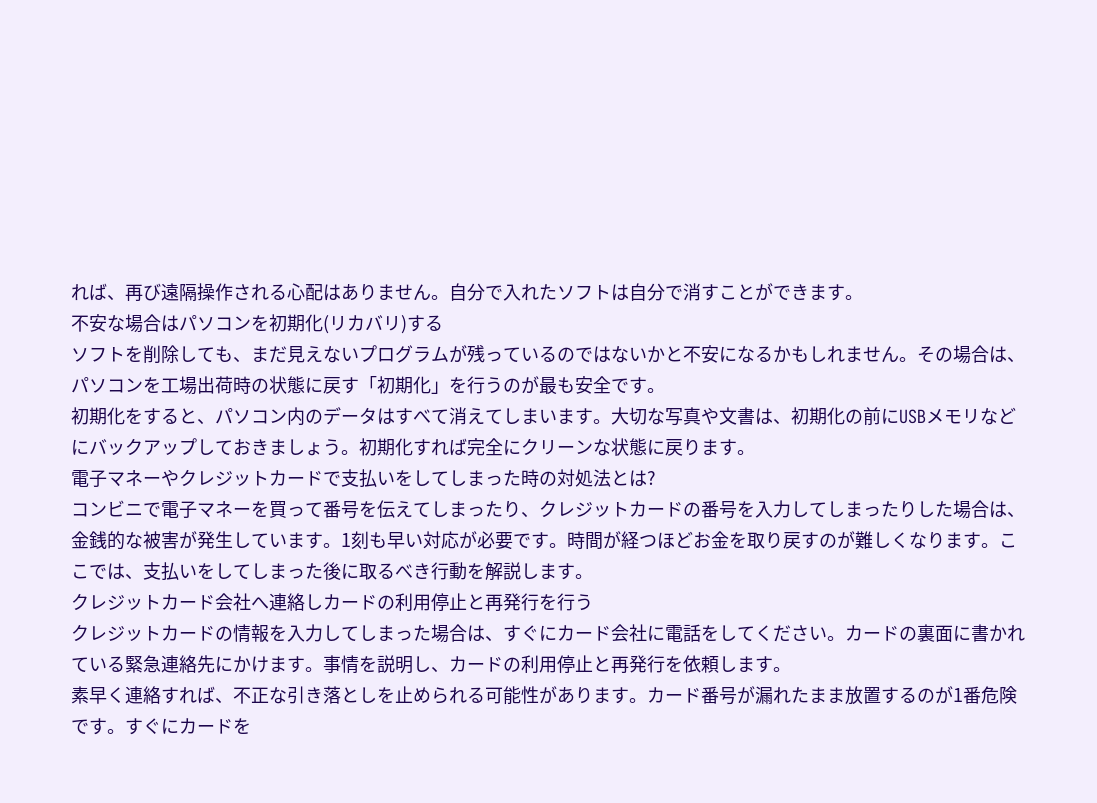れば、再び遠隔操作される心配はありません。自分で入れたソフトは自分で消すことができます。
不安な場合はパソコンを初期化(リカバリ)する
ソフトを削除しても、まだ見えないプログラムが残っているのではないかと不安になるかもしれません。その場合は、パソコンを工場出荷時の状態に戻す「初期化」を行うのが最も安全です。
初期化をすると、パソコン内のデータはすべて消えてしまいます。大切な写真や文書は、初期化の前にUSBメモリなどにバックアップしておきましょう。初期化すれば完全にクリーンな状態に戻ります。
電子マネーやクレジットカードで支払いをしてしまった時の対処法とは?
コンビニで電子マネーを買って番号を伝えてしまったり、クレジットカードの番号を入力してしまったりした場合は、金銭的な被害が発生しています。1刻も早い対応が必要です。時間が経つほどお金を取り戻すのが難しくなります。ここでは、支払いをしてしまった後に取るべき行動を解説します。
クレジットカード会社へ連絡しカードの利用停止と再発行を行う
クレジットカードの情報を入力してしまった場合は、すぐにカード会社に電話をしてください。カードの裏面に書かれている緊急連絡先にかけます。事情を説明し、カードの利用停止と再発行を依頼します。
素早く連絡すれば、不正な引き落としを止められる可能性があります。カード番号が漏れたまま放置するのが1番危険です。すぐにカードを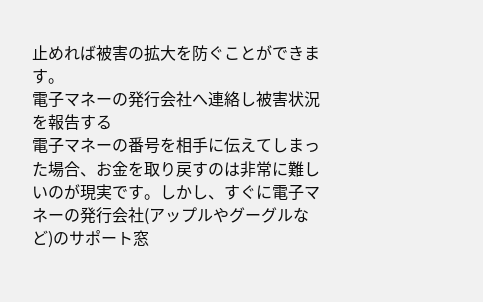止めれば被害の拡大を防ぐことができます。
電子マネーの発行会社へ連絡し被害状況を報告する
電子マネーの番号を相手に伝えてしまった場合、お金を取り戻すのは非常に難しいのが現実です。しかし、すぐに電子マネーの発行会社(アップルやグーグルなど)のサポート窓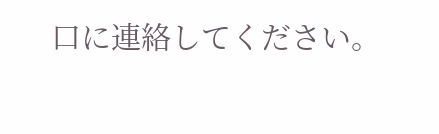口に連絡してください。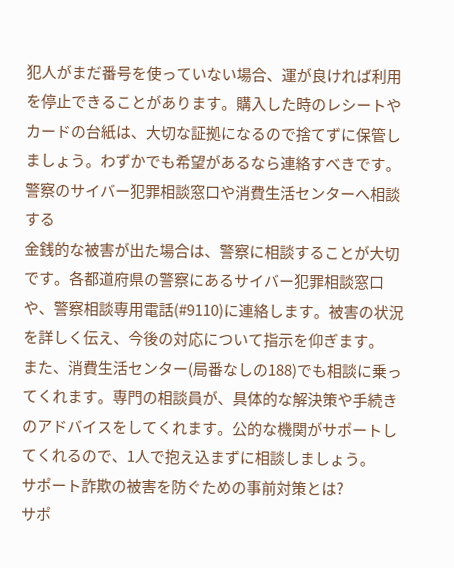犯人がまだ番号を使っていない場合、運が良ければ利用を停止できることがあります。購入した時のレシートやカードの台紙は、大切な証拠になるので捨てずに保管しましょう。わずかでも希望があるなら連絡すべきです。
警察のサイバー犯罪相談窓口や消費生活センターへ相談する
金銭的な被害が出た場合は、警察に相談することが大切です。各都道府県の警察にあるサイバー犯罪相談窓口や、警察相談専用電話(#9110)に連絡します。被害の状況を詳しく伝え、今後の対応について指示を仰ぎます。
また、消費生活センター(局番なしの188)でも相談に乗ってくれます。専門の相談員が、具体的な解決策や手続きのアドバイスをしてくれます。公的な機関がサポートしてくれるので、1人で抱え込まずに相談しましょう。
サポート詐欺の被害を防ぐための事前対策とは?
サポ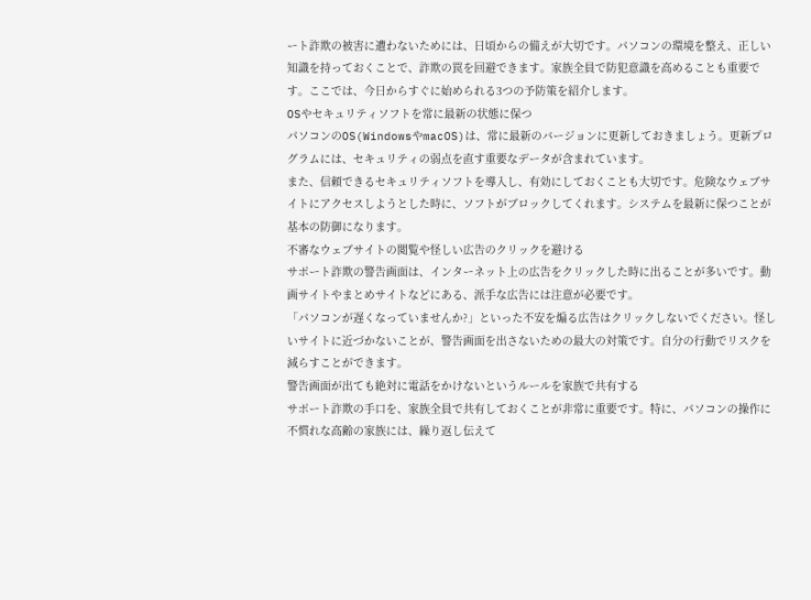ート詐欺の被害に遭わないためには、日頃からの備えが大切です。パソコンの環境を整え、正しい知識を持っておくことで、詐欺の罠を回避できます。家族全員で防犯意識を高めることも重要です。ここでは、今日からすぐに始められる3つの予防策を紹介します。
OSやセキュリティソフトを常に最新の状態に保つ
パソコンのOS(WindowsやmacOS)は、常に最新のバージョンに更新しておきましょう。更新プログラムには、セキュリティの弱点を直す重要なデータが含まれています。
また、信頼できるセキュリティソフトを導入し、有効にしておくことも大切です。危険なウェブサイトにアクセスしようとした時に、ソフトがブロックしてくれます。システムを最新に保つことが基本の防御になります。
不審なウェブサイトの閲覧や怪しい広告のクリックを避ける
サポート詐欺の警告画面は、インターネット上の広告をクリックした時に出ることが多いです。動画サイトやまとめサイトなどにある、派手な広告には注意が必要です。
「パソコンが遅くなっていませんか?」といった不安を煽る広告はクリックしないでください。怪しいサイトに近づかないことが、警告画面を出さないための最大の対策です。自分の行動でリスクを減らすことができます。
警告画面が出ても絶対に電話をかけないというルールを家族で共有する
サポート詐欺の手口を、家族全員で共有しておくことが非常に重要です。特に、パソコンの操作に不慣れな高齢の家族には、繰り返し伝えて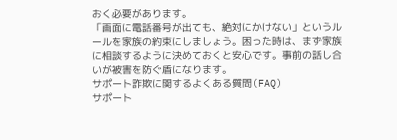おく必要があります。
「画面に電話番号が出ても、絶対にかけない」というルールを家族の約束にしましょう。困った時は、まず家族に相談するように決めておくと安心です。事前の話し合いが被害を防ぐ盾になります。
サポート詐欺に関するよくある質問(FAQ)
サポート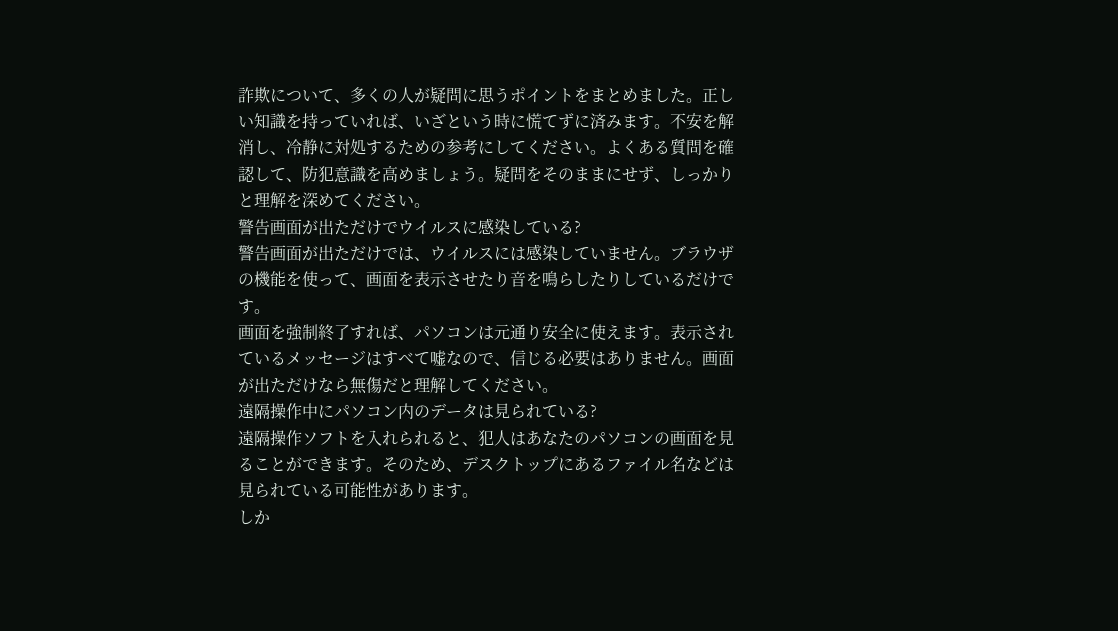詐欺について、多くの人が疑問に思うポイントをまとめました。正しい知識を持っていれば、いざという時に慌てずに済みます。不安を解消し、冷静に対処するための参考にしてください。よくある質問を確認して、防犯意識を高めましょう。疑問をそのままにせず、しっかりと理解を深めてください。
警告画面が出ただけでウイルスに感染している?
警告画面が出ただけでは、ウイルスには感染していません。ブラウザの機能を使って、画面を表示させたり音を鳴らしたりしているだけです。
画面を強制終了すれば、パソコンは元通り安全に使えます。表示されているメッセージはすべて嘘なので、信じる必要はありません。画面が出ただけなら無傷だと理解してください。
遠隔操作中にパソコン内のデータは見られている?
遠隔操作ソフトを入れられると、犯人はあなたのパソコンの画面を見ることができます。そのため、デスクトップにあるファイル名などは見られている可能性があります。
しか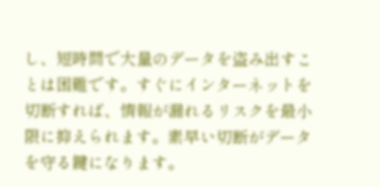し、短時間で大量のデータを盗み出すことは困難です。すぐにインターネットを切断すれば、情報が漏れるリスクを最小限に抑えられます。素早い切断がデータを守る鍵になります。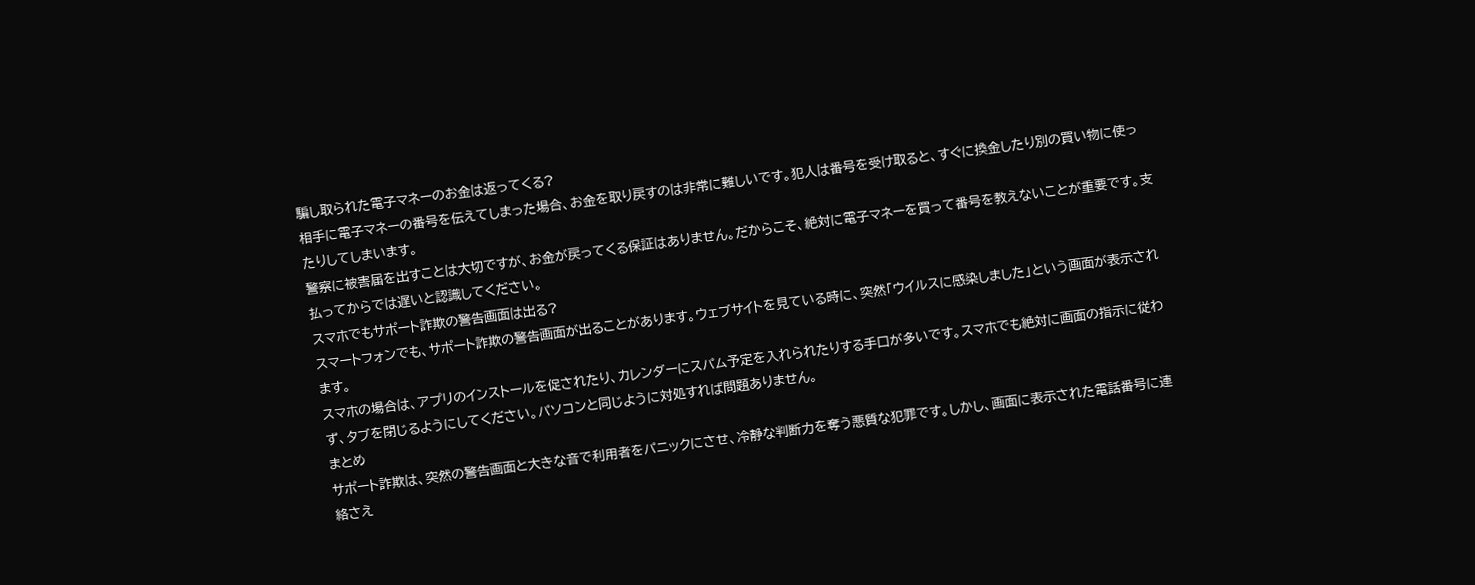騙し取られた電子マネーのお金は返ってくる?
相手に電子マネーの番号を伝えてしまった場合、お金を取り戻すのは非常に難しいです。犯人は番号を受け取ると、すぐに換金したり別の買い物に使ったりしてしまいます。
警察に被害届を出すことは大切ですが、お金が戻ってくる保証はありません。だからこそ、絶対に電子マネーを買って番号を教えないことが重要です。支払ってからでは遅いと認識してください。
スマホでもサポート詐欺の警告画面は出る?
スマートフォンでも、サポート詐欺の警告画面が出ることがあります。ウェブサイトを見ている時に、突然「ウイルスに感染しました」という画面が表示されます。
スマホの場合は、アプリのインストールを促されたり、カレンダーにスパム予定を入れられたりする手口が多いです。スマホでも絶対に画面の指示に従わず、タブを閉じるようにしてください。パソコンと同じように対処すれば問題ありません。
まとめ
サポート詐欺は、突然の警告画面と大きな音で利用者をパニックにさせ、冷静な判断力を奪う悪質な犯罪です。しかし、画面に表示された電話番号に連絡さえ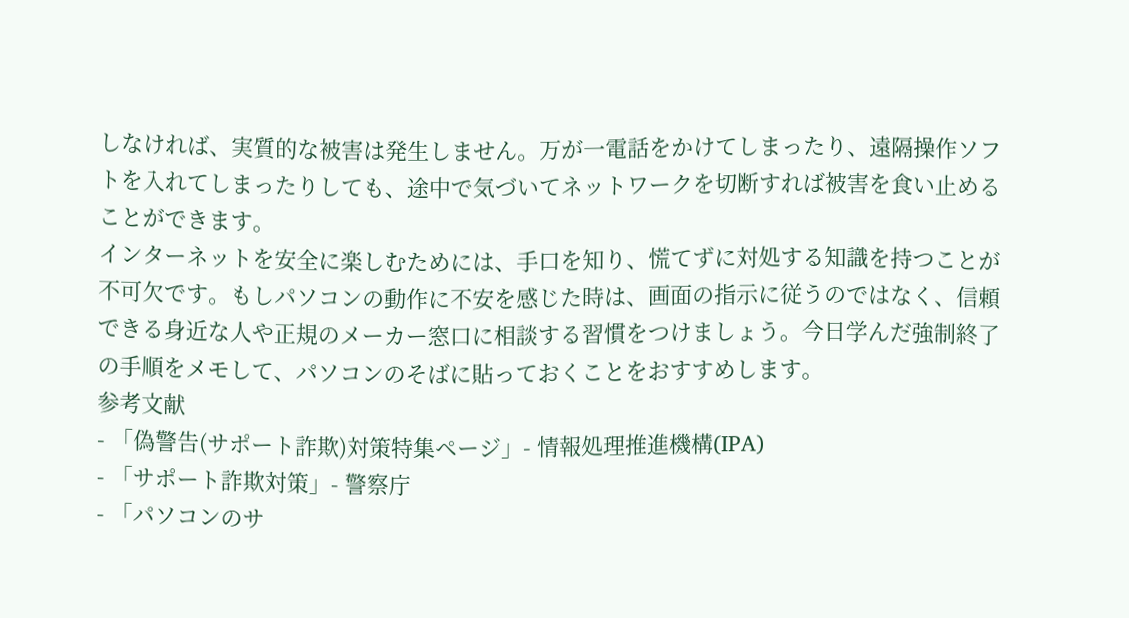しなければ、実質的な被害は発生しません。万が一電話をかけてしまったり、遠隔操作ソフトを入れてしまったりしても、途中で気づいてネットワークを切断すれば被害を食い止めることができます。
インターネットを安全に楽しむためには、手口を知り、慌てずに対処する知識を持つことが不可欠です。もしパソコンの動作に不安を感じた時は、画面の指示に従うのではなく、信頼できる身近な人や正規のメーカー窓口に相談する習慣をつけましょう。今日学んだ強制終了の手順をメモして、パソコンのそばに貼っておくことをおすすめします。
参考文献
- 「偽警告(サポート詐欺)対策特集ページ」- 情報処理推進機構(IPA)
- 「サポート詐欺対策」- 警察庁
- 「パソコンのサ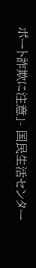ポート詐欺に注意」- 国民生活センター